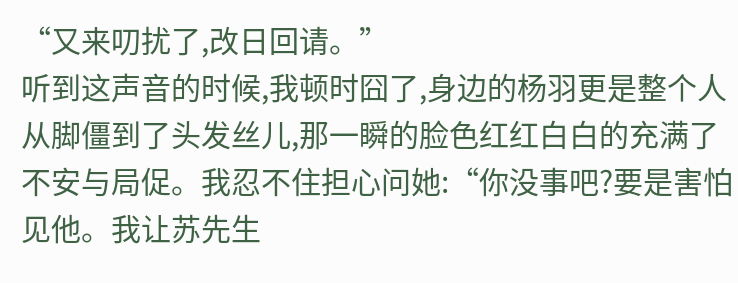“又来叨扰了,改日回请。”
听到这声音的时候,我顿时囧了,身边的杨羽更是整个人从脚僵到了头发丝儿,那一瞬的脸色红红白白的充满了不安与局促。我忍不住担心问她:“你没事吧?要是害怕见他。我让苏先生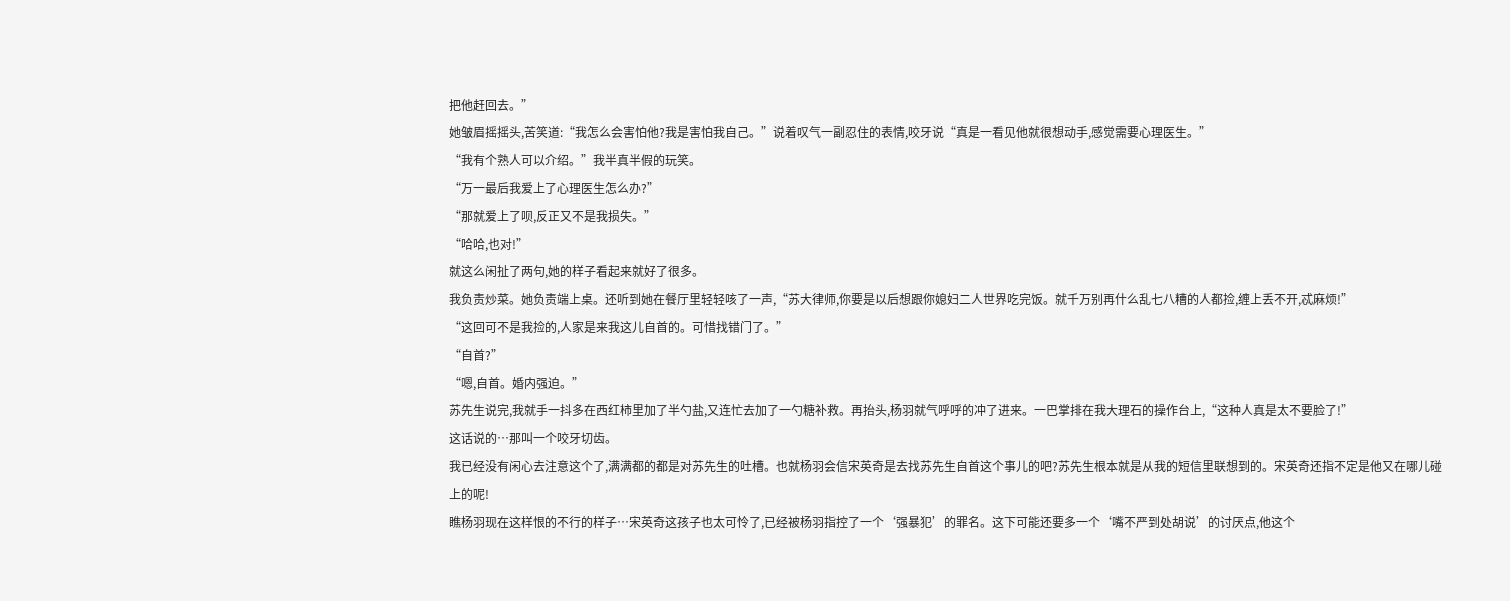把他赶回去。”
她皱眉摇摇头,苦笑道:“我怎么会害怕他?我是害怕我自己。”说着叹气一副忍住的表情,咬牙说“真是一看见他就很想动手,感觉需要心理医生。”
“我有个熟人可以介绍。”我半真半假的玩笑。
“万一最后我爱上了心理医生怎么办?”
“那就爱上了呗,反正又不是我损失。”
“哈哈,也对!”
就这么闲扯了两句,她的样子看起来就好了很多。
我负责炒菜。她负责端上桌。还听到她在餐厅里轻轻咳了一声,“苏大律师,你要是以后想跟你媳妇二人世界吃完饭。就千万别再什么乱七八糟的人都捡,缠上丢不开,忒麻烦!”
“这回可不是我捡的,人家是来我这儿自首的。可惜找错门了。”
“自首?”
“嗯,自首。婚内强迫。”
苏先生说完,我就手一抖多在西红柿里加了半勺盐,又连忙去加了一勺糖补救。再抬头,杨羽就气呼呼的冲了进来。一巴掌排在我大理石的操作台上,“这种人真是太不要脸了!”
这话说的…那叫一个咬牙切齿。
我已经没有闲心去注意这个了,满满都的都是对苏先生的吐槽。也就杨羽会信宋英奇是去找苏先生自首这个事儿的吧?苏先生根本就是从我的短信里联想到的。宋英奇还指不定是他又在哪儿碰上的呢!
瞧杨羽现在这样恨的不行的样子…宋英奇这孩子也太可怜了,已经被杨羽指控了一个‘强暴犯’的罪名。这下可能还要多一个‘嘴不严到处胡说’的讨厌点,他这个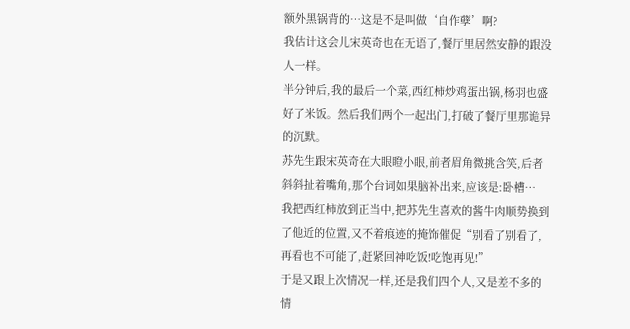额外黑锅背的…这是不是叫做‘自作孽’啊?
我估计这会儿宋英奇也在无语了,餐厅里居然安静的跟没人一样。
半分钟后,我的最后一个菜,西红柿炒鸡蛋出锅,杨羽也盛好了米饭。然后我们两个一起出门,打破了餐厅里那诡异的沉默。
苏先生跟宋英奇在大眼瞪小眼,前者眉角微挑含笑,后者斜斜扯着嘴角,那个台词如果脑补出来,应该是:卧槽…
我把西红柿放到正当中,把苏先生喜欢的酱牛肉顺势换到了他近的位置,又不着痕迹的掩饰催促“别看了别看了,再看也不可能了,赶紧回神吃饭!吃饱再见!”
于是又跟上次情况一样,还是我们四个人,又是差不多的情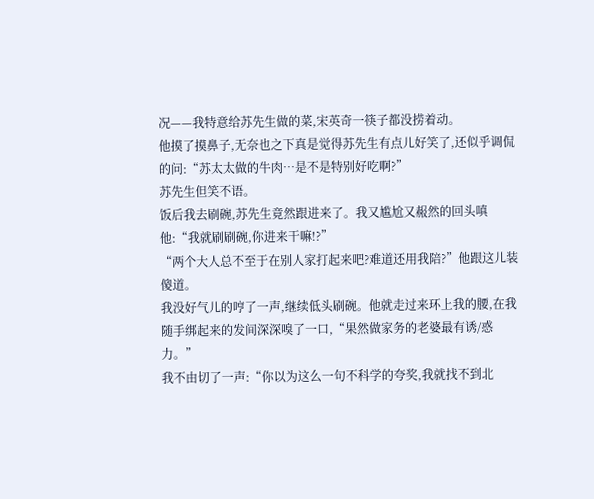况——我特意给苏先生做的菜,宋英奇一筷子都没捞着动。
他摸了摸鼻子,无奈也之下真是觉得苏先生有点儿好笑了,还似乎调侃的问:“苏太太做的牛肉…是不是特别好吃啊?”
苏先生但笑不语。
饭后我去刷碗,苏先生竟然跟进来了。我又尴尬又赧然的回头嗔他:“我就刷刷碗,你进来干嘛!?”
“两个大人总不至于在别人家打起来吧?难道还用我陪?”他跟这儿装傻道。
我没好气儿的哼了一声,继续低头刷碗。他就走过来环上我的腰,在我随手绑起来的发间深深嗅了一口,“果然做家务的老婆最有诱/惑力。”
我不由切了一声:“你以为这么一句不科学的夸奖,我就找不到北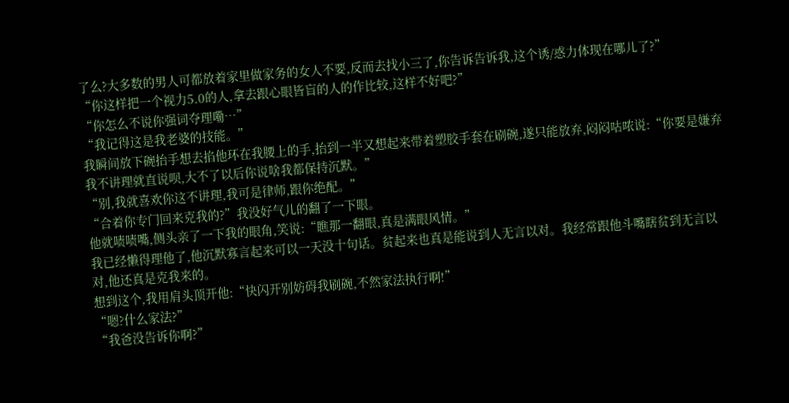了么?大多数的男人可都放着家里做家务的女人不要,反而去找小三了,你告诉告诉我,这个诱/惑力体现在哪儿了?”
“你这样把一个视力5.0的人,拿去跟心眼皆盲的人的作比较,这样不好吧?”
“你怎么不说你强词夺理嘞…”
“我记得这是我老婆的技能。”
我瞬间放下碗抬手想去掐他环在我腰上的手,抬到一半又想起来带着塑胶手套在刷碗,遂只能放弃,闷闷咕哝说:“你要是嫌弃我不讲理就直说呗,大不了以后你说啥我都保持沉默。”
“别,我就喜欢你这不讲理,我可是律师,跟你绝配。”
“合着你专门回来克我的?”我没好气儿的翻了一下眼。
他就啧啧嘴,侧头亲了一下我的眼角,笑说:“瞧那一翻眼,真是满眼风情。”
我已经懒得理他了,他沉默寡言起来可以一天没十句话。贫起来也真是能说到人无言以对。我经常跟他斗嘴瞎贫到无言以对,他还真是克我来的。
想到这个,我用肩头顶开他:“快闪开别妨碍我刷碗,不然家法执行啊!”
“嗯?什么家法?”
“我爸没告诉你啊?”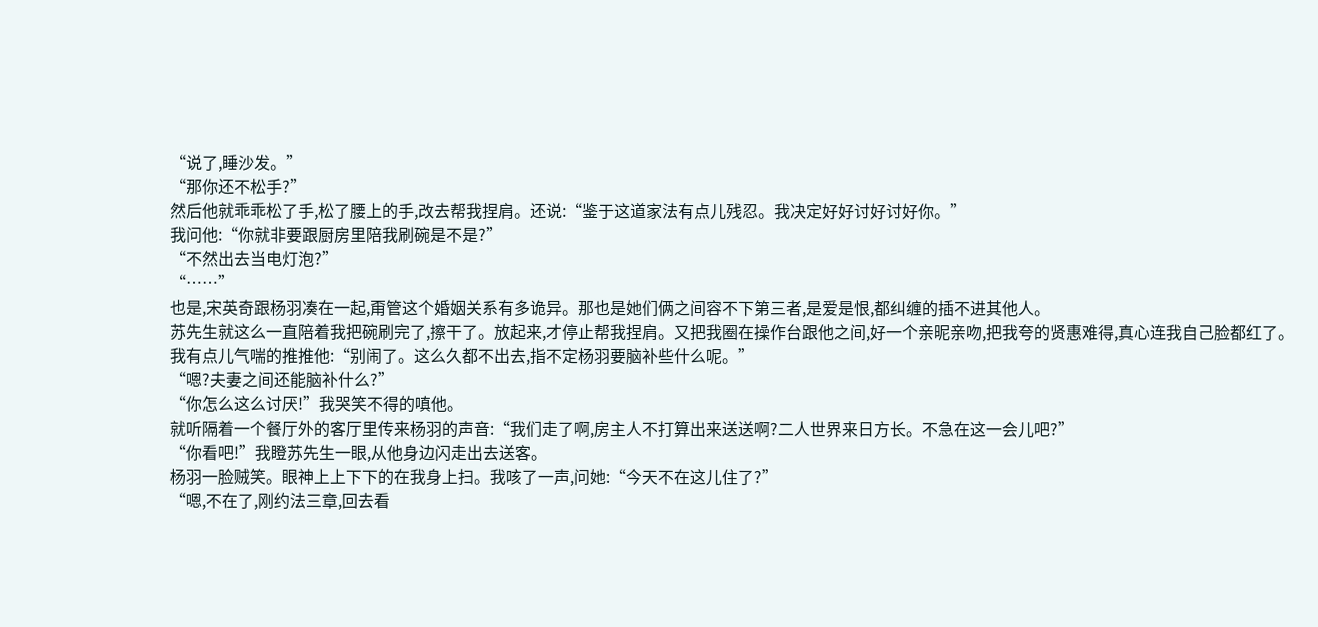“说了,睡沙发。”
“那你还不松手?”
然后他就乖乖松了手,松了腰上的手,改去帮我捏肩。还说:“鉴于这道家法有点儿残忍。我决定好好讨好讨好你。”
我问他:“你就非要跟厨房里陪我刷碗是不是?”
“不然出去当电灯泡?”
“……”
也是,宋英奇跟杨羽凑在一起,甭管这个婚姻关系有多诡异。那也是她们俩之间容不下第三者,是爱是恨,都纠缠的插不进其他人。
苏先生就这么一直陪着我把碗刷完了,擦干了。放起来,才停止帮我捏肩。又把我圈在操作台跟他之间,好一个亲昵亲吻,把我夸的贤惠难得,真心连我自己脸都红了。
我有点儿气喘的推推他:“别闹了。这么久都不出去,指不定杨羽要脑补些什么呢。”
“嗯?夫妻之间还能脑补什么?”
“你怎么这么讨厌!”我哭笑不得的嗔他。
就听隔着一个餐厅外的客厅里传来杨羽的声音:“我们走了啊,房主人不打算出来送送啊?二人世界来日方长。不急在这一会儿吧?”
“你看吧!”我瞪苏先生一眼,从他身边闪走出去送客。
杨羽一脸贼笑。眼神上上下下的在我身上扫。我咳了一声,问她:“今天不在这儿住了?”
“嗯,不在了,刚约法三章,回去看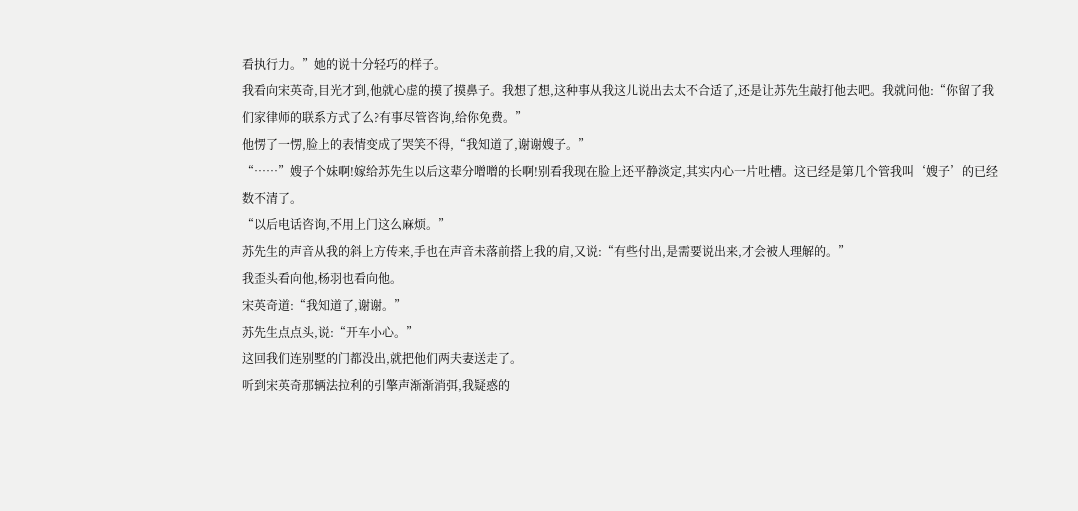看执行力。”她的说十分轻巧的样子。
我看向宋英奇,目光才到,他就心虚的摸了摸鼻子。我想了想,这种事从我这儿说出去太不合适了,还是让苏先生敲打他去吧。我就问他:“你留了我们家律师的联系方式了么?有事尽管咨询,给你免费。”
他愣了一愣,脸上的表情变成了哭笑不得,“我知道了,谢谢嫂子。”
“……”嫂子个妹啊!嫁给苏先生以后这辈分噌噌的长啊!别看我现在脸上还平静淡定,其实内心一片吐槽。这已经是第几个管我叫‘嫂子’的已经数不清了。
“以后电话咨询,不用上门这么麻烦。”
苏先生的声音从我的斜上方传来,手也在声音未落前搭上我的肩,又说:“有些付出,是需要说出来,才会被人理解的。”
我歪头看向他,杨羽也看向他。
宋英奇道:“我知道了,谢谢。”
苏先生点点头,说:“开车小心。”
这回我们连别墅的门都没出,就把他们两夫妻送走了。
听到宋英奇那辆法拉利的引擎声渐渐消弭,我疑惑的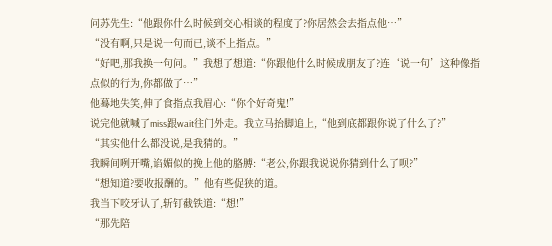问苏先生:“他跟你什么时候到交心相谈的程度了?你居然会去指点他…”
“没有啊,只是说一句而已,谈不上指点。”
“好吧,那我换一句问。”我想了想道:“你跟他什么时候成朋友了?连‘说一句’这种像指点似的行为,你都做了…”
他蓦地失笑,伸了食指点我眉心:“你个好奇鬼!”
说完他就喊了miss跟wait往门外走。我立马抬脚追上,“他到底都跟你说了什么了?”
“其实他什么都没说,是我猜的。”
我瞬间咧开嘴,谄媚似的挽上他的胳膊:“老公,你跟我说说你猜到什么了呗?”
“想知道?要收报酬的。”他有些促狭的道。
我当下咬牙认了,斩钉截铁道:“想!”
“那先陪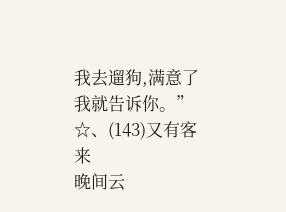我去遛狗,满意了我就告诉你。”
☆、(143)又有客来
晚间云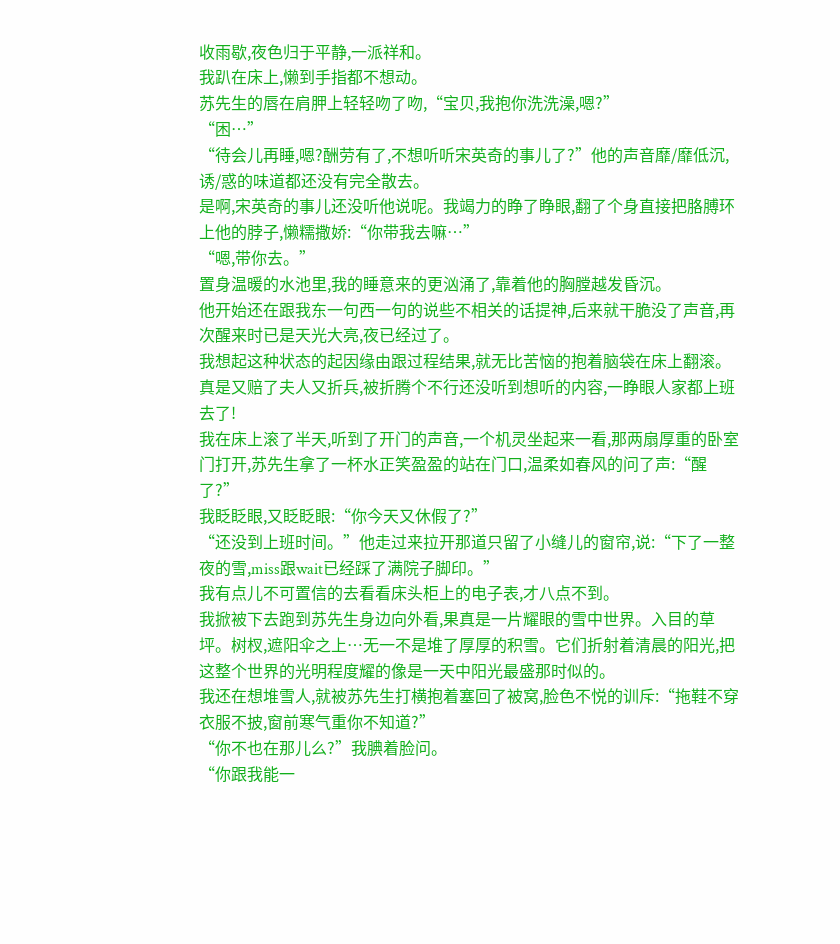收雨歇,夜色归于平静,一派祥和。
我趴在床上,懒到手指都不想动。
苏先生的唇在肩胛上轻轻吻了吻,“宝贝,我抱你洗洗澡,嗯?”
“困…”
“待会儿再睡,嗯?酬劳有了,不想听听宋英奇的事儿了?”他的声音靡/靡低沉,诱/惑的味道都还没有完全散去。
是啊,宋英奇的事儿还没听他说呢。我竭力的睁了睁眼,翻了个身直接把胳膊环上他的脖子,懒糯撒娇:“你带我去嘛…”
“嗯,带你去。”
置身温暖的水池里,我的睡意来的更汹涌了,靠着他的胸膛越发昏沉。
他开始还在跟我东一句西一句的说些不相关的话提神,后来就干脆没了声音,再次醒来时已是天光大亮,夜已经过了。
我想起这种状态的起因缘由跟过程结果,就无比苦恼的抱着脑袋在床上翻滚。真是又赔了夫人又折兵,被折腾个不行还没听到想听的内容,一睁眼人家都上班去了!
我在床上滚了半天,听到了开门的声音,一个机灵坐起来一看,那两扇厚重的卧室门打开,苏先生拿了一杯水正笑盈盈的站在门口,温柔如春风的问了声:“醒了?”
我眨眨眼,又眨眨眼:“你今天又休假了?”
“还没到上班时间。”他走过来拉开那道只留了小缝儿的窗帘,说:“下了一整夜的雪,miss跟wait已经踩了满院子脚印。”
我有点儿不可置信的去看看床头柜上的电子表,才八点不到。
我掀被下去跑到苏先生身边向外看,果真是一片耀眼的雪中世界。入目的草坪。树杈,遮阳伞之上…无一不是堆了厚厚的积雪。它们折射着清晨的阳光,把这整个世界的光明程度耀的像是一天中阳光最盛那时似的。
我还在想堆雪人,就被苏先生打横抱着塞回了被窝,脸色不悦的训斥:“拖鞋不穿衣服不披,窗前寒气重你不知道?”
“你不也在那儿么?”我腆着脸问。
“你跟我能一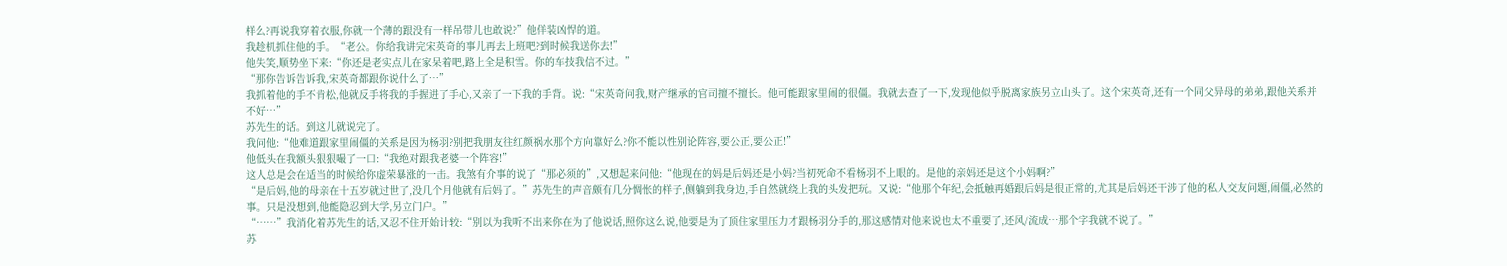样么?再说我穿着衣服,你就一个薄的跟没有一样吊带儿也敢说?”他佯装凶悍的道。
我趁机抓住他的手。“老公。你给我讲完宋英奇的事儿再去上班吧?到时候我送你去!”
他失笑,顺势坐下来:“你还是老实点儿在家呆着吧,路上全是积雪。你的车技我信不过。”
“那你告诉告诉我,宋英奇都跟你说什么了…”
我抓着他的手不肯松,他就反手将我的手握进了手心,又亲了一下我的手背。说:“宋英奇问我,财产继承的官司擅不擅长。他可能跟家里闹的很僵。我就去查了一下,发现他似乎脱离家族另立山头了。这个宋英奇,还有一个同父异母的弟弟,跟他关系并不好…”
苏先生的话。到这儿就说完了。
我问他:“他难道跟家里闹僵的关系是因为杨羽?别把我朋友往红颜祸水那个方向靠好么?你不能以性别论阵容,要公正,要公正!”
他低头在我额头狠狠嘬了一口:“我绝对跟我老婆一个阵容!”
这人总是会在适当的时候给你虚荣暴涨的一击。我煞有介事的说了“那必须的”,又想起来问他:“他现在的妈是后妈还是小妈?当初死命不看杨羽不上眼的。是他的亲妈还是这个小妈啊?”
“是后妈,他的母亲在十五岁就过世了,没几个月他就有后妈了。”苏先生的声音颇有几分惆怅的样子,侧躺到我身边,手自然就绕上我的头发把玩。又说:“他那个年纪,会抵触再婚跟后妈是很正常的,尤其是后妈还干涉了他的私人交友问题,闹僵,必然的事。只是没想到,他能隐忍到大学,另立门户。”
“……”我消化着苏先生的话,又忍不住开始计较:“别以为我听不出来你在为了他说话,照你这么说,他要是为了顶住家里压力才跟杨羽分手的,那这感情对他来说也太不重要了,还风/流成…那个字我就不说了。”
苏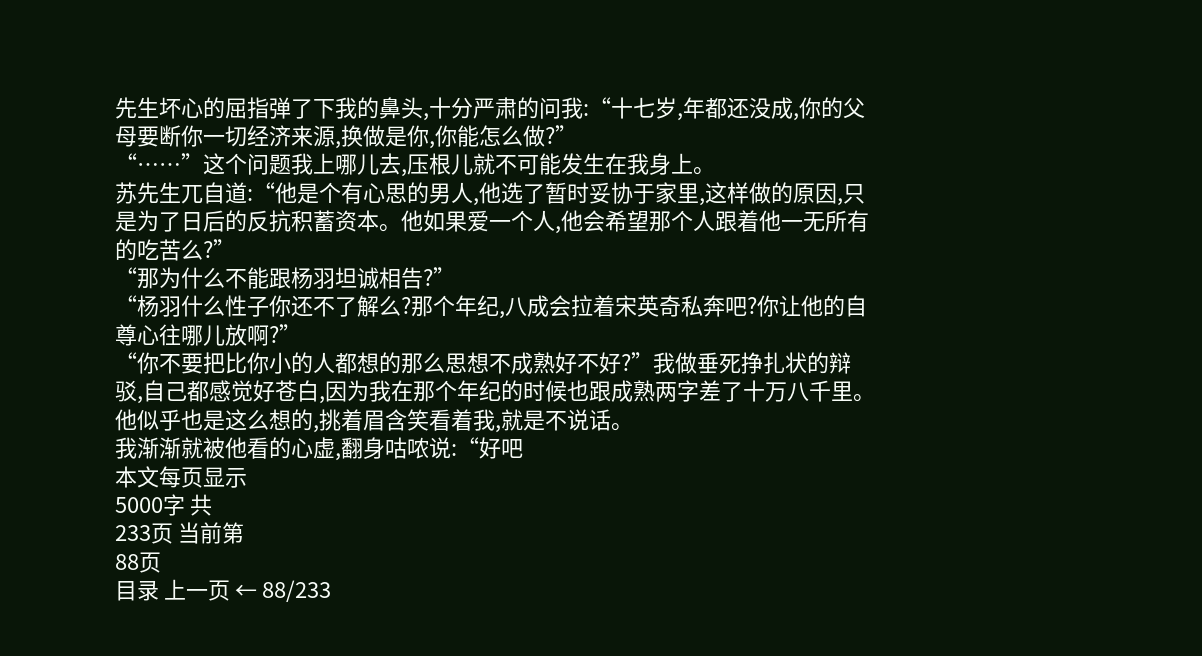先生坏心的屈指弹了下我的鼻头,十分严肃的问我:“十七岁,年都还没成,你的父母要断你一切经济来源,换做是你,你能怎么做?”
“……”这个问题我上哪儿去,压根儿就不可能发生在我身上。
苏先生兀自道:“他是个有心思的男人,他选了暂时妥协于家里,这样做的原因,只是为了日后的反抗积蓄资本。他如果爱一个人,他会希望那个人跟着他一无所有的吃苦么?”
“那为什么不能跟杨羽坦诚相告?”
“杨羽什么性子你还不了解么?那个年纪,八成会拉着宋英奇私奔吧?你让他的自尊心往哪儿放啊?”
“你不要把比你小的人都想的那么思想不成熟好不好?”我做垂死挣扎状的辩驳,自己都感觉好苍白,因为我在那个年纪的时候也跟成熟两字差了十万八千里。
他似乎也是这么想的,挑着眉含笑看着我,就是不说话。
我渐渐就被他看的心虚,翻身咕哝说:“好吧
本文每页显示
5000字 共
233页 当前第
88页
目录 上一页 ← 88/233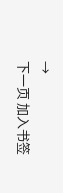→
下一页 加入书签